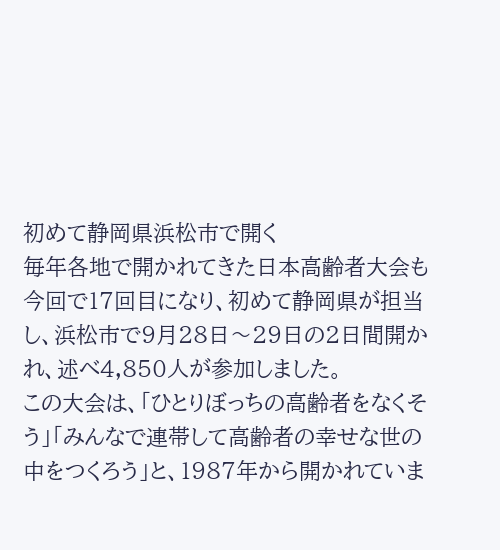初めて静岡県浜松市で開く
毎年各地で開かれてきた日本高齢者大会も今回で17回目になり、初めて静岡県が担当し、浜松市で9月28日〜29日の2日間開かれ、述べ4,850人が参加しました。
この大会は、「ひとりぼっちの高齢者をなくそう」「みんなで連帯して高齢者の幸せな世の中をつくろう」と、1987年から開かれていま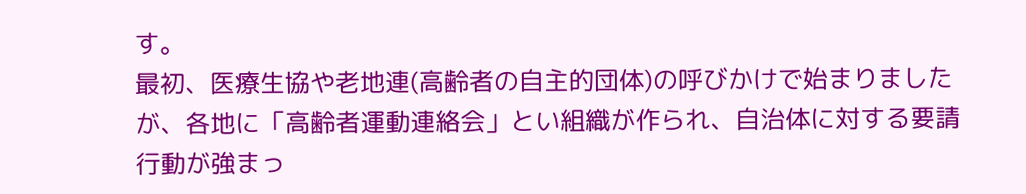す。
最初、医療生協や老地連(高齢者の自主的団体)の呼びかけで始まりましたが、各地に「高齢者運動連絡会」とい組織が作られ、自治体に対する要請行動が強まっ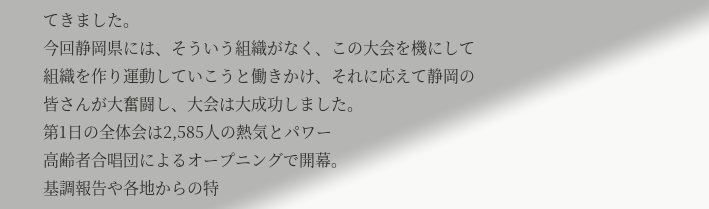てきました。
今回静岡県には、そういう組織がなく、この大会を機にして組織を作り運動していこうと働きかけ、それに応えて静岡の皆さんが大奮闘し、大会は大成功しました。
第1日の全体会は2,585人の熱気とパワー
高齢者合唱団によるオープニングで開幕。
基調報告や各地からの特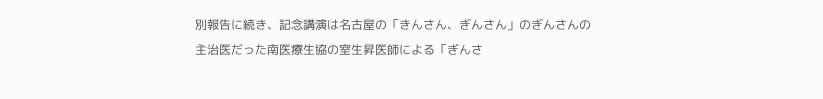別報告に続き、記念講演は名古屋の「きんさん、ぎんさん」のぎんさんの主治医だった南医療生協の室生昇医師による「ぎんさ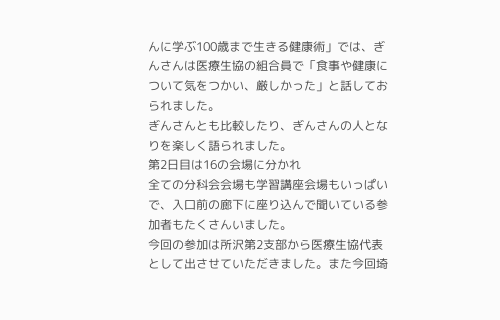んに学ぶ100歳まで生きる健康術」では、ぎんさんは医療生協の組合員で「食事や健康について気をつかい、厳しかった」と話しておられました。
ぎんさんとも比較したり、ぎんさんの人となりを楽しく語られました。
第2日目は16の会場に分かれ
全ての分科会会場も学習講座会場もいっぱいで、入口前の廊下に座り込んで聞いている参加者もたくさんいました。
今回の参加は所沢第2支部から医療生協代表として出させていただきました。また今回埼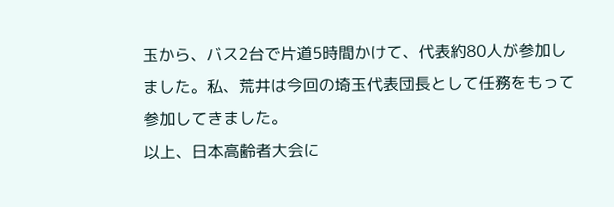玉から、バス2台で片道5時間かけて、代表約80人が参加しました。私、荒井は今回の埼玉代表団長として任務をもって参加してきました。
以上、日本高齢者大会に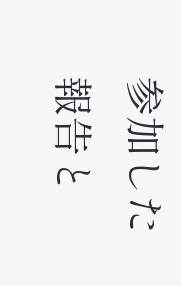参加した報告と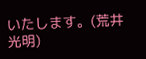いたします。(荒井光明)